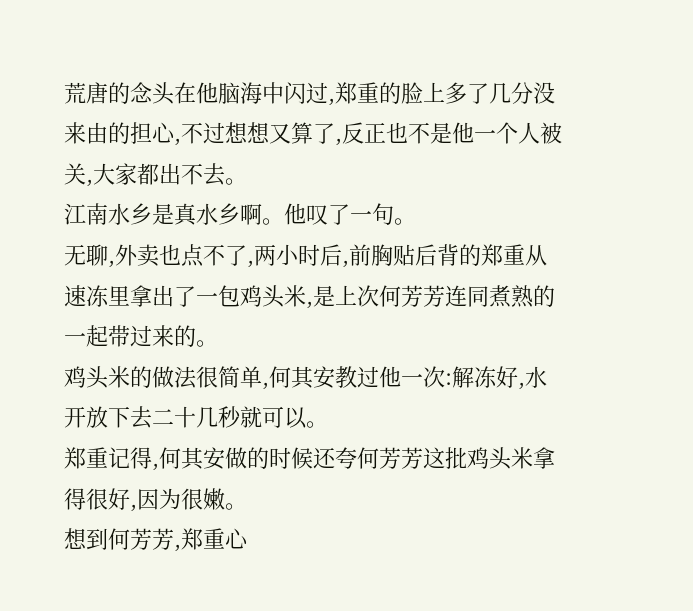荒唐的念头在他脑海中闪过,郑重的脸上多了几分没来由的担心,不过想想又算了,反正也不是他一个人被关,大家都出不去。
江南水乡是真水乡啊。他叹了一句。
无聊,外卖也点不了,两小时后,前胸贴后背的郑重从速冻里拿出了一包鸡头米,是上次何芳芳连同煮熟的一起带过来的。
鸡头米的做法很简单,何其安教过他一次:解冻好,水开放下去二十几秒就可以。
郑重记得,何其安做的时候还夸何芳芳这批鸡头米拿得很好,因为很嫩。
想到何芳芳,郑重心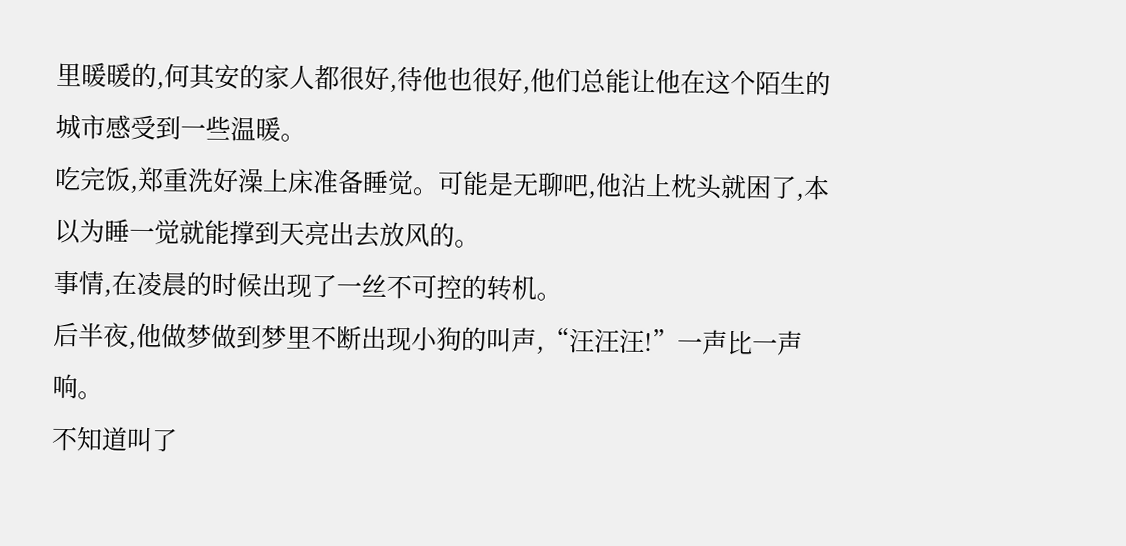里暖暖的,何其安的家人都很好,待他也很好,他们总能让他在这个陌生的城市感受到一些温暖。
吃完饭,郑重洗好澡上床准备睡觉。可能是无聊吧,他沾上枕头就困了,本以为睡一觉就能撑到天亮出去放风的。
事情,在凌晨的时候出现了一丝不可控的转机。
后半夜,他做梦做到梦里不断出现小狗的叫声,“汪汪汪!”一声比一声响。
不知道叫了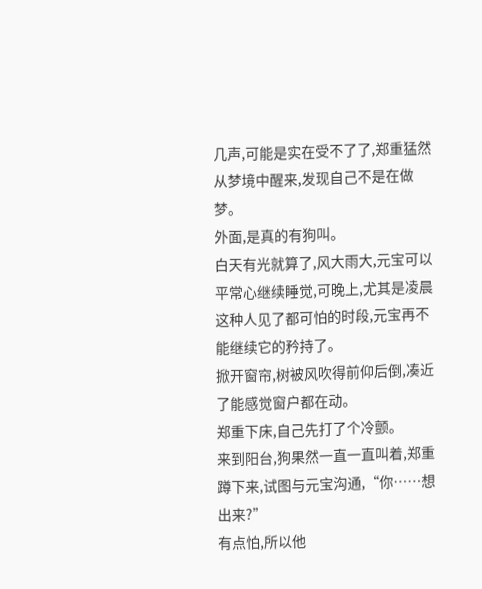几声,可能是实在受不了了,郑重猛然从梦境中醒来,发现自己不是在做梦。
外面,是真的有狗叫。
白天有光就算了,风大雨大,元宝可以平常心继续睡觉,可晚上,尤其是凌晨这种人见了都可怕的时段,元宝再不能继续它的矜持了。
掀开窗帘,树被风吹得前仰后倒,凑近了能感觉窗户都在动。
郑重下床,自己先打了个冷颤。
来到阳台,狗果然一直一直叫着,郑重蹲下来,试图与元宝沟通,“你……想出来?”
有点怕,所以他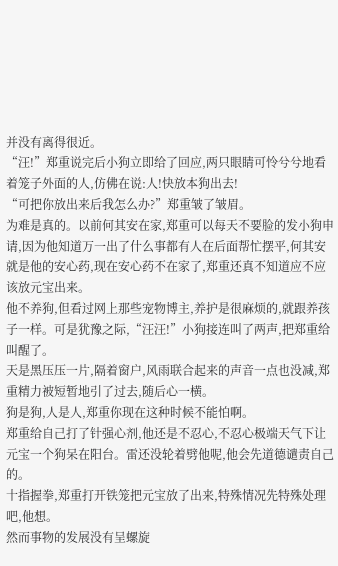并没有离得很近。
“汪!”郑重说完后小狗立即给了回应,两只眼睛可怜兮兮地看着笼子外面的人,仿佛在说:人!快放本狗出去!
“可把你放出来后我怎么办?”郑重皱了皱眉。
为难是真的。以前何其安在家,郑重可以每天不要脸的发小狗申请,因为他知道万一出了什么事都有人在后面帮忙摆平,何其安就是他的安心药,现在安心药不在家了,郑重还真不知道应不应该放元宝出来。
他不养狗,但看过网上那些宠物博主,养护是很麻烦的,就跟养孩子一样。可是犹豫之际,“汪汪!”小狗接连叫了两声,把郑重给叫醒了。
天是黑压压一片,隔着窗户,风雨联合起来的声音一点也没减,郑重精力被短暂地引了过去,随后心一横。
狗是狗,人是人,郑重你现在这种时候不能怕啊。
郑重给自己打了针强心剂,他还是不忍心,不忍心极端天气下让元宝一个狗呆在阳台。雷还没轮着劈他呢,他会先道德谴责自己的。
十指握拳,郑重打开铁笼把元宝放了出来,特殊情况先特殊处理吧,他想。
然而事物的发展没有呈螺旋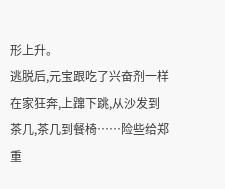形上升。
逃脱后,元宝跟吃了兴奋剂一样在家狂奔,上蹿下跳,从沙发到茶几,茶几到餐椅……险些给郑重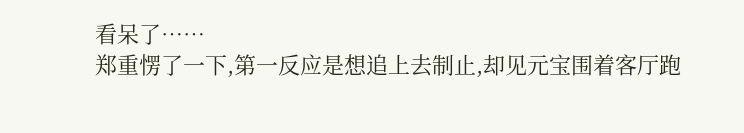看呆了……
郑重愣了一下,第一反应是想追上去制止,却见元宝围着客厅跑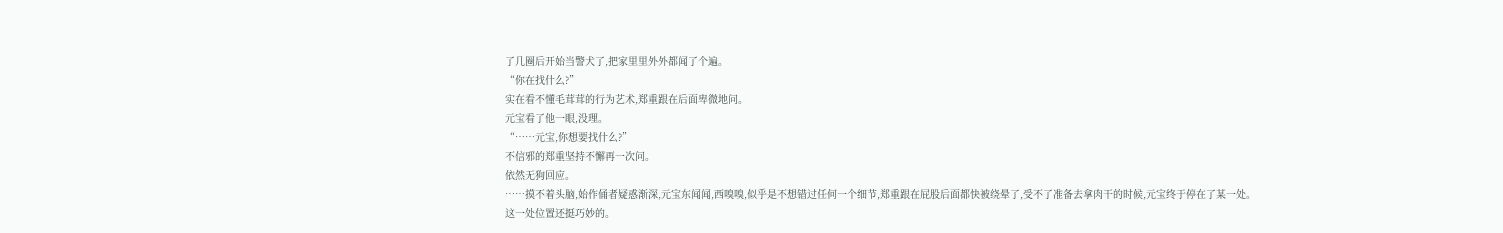了几圈后开始当警犬了,把家里里外外都闻了个遍。
“你在找什么?”
实在看不懂毛茸茸的行为艺术,郑重跟在后面卑微地问。
元宝看了他一眼,没理。
“……元宝,你想要找什么?”
不信邪的郑重坚持不懈再一次问。
依然无狗回应。
……摸不着头脑,始作俑者疑惑渐深,元宝东闻闻,西嗅嗅,似乎是不想错过任何一个细节,郑重跟在屁股后面都快被绕晕了,受不了准备去拿肉干的时候,元宝终于停在了某一处。
这一处位置还挺巧妙的。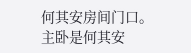何其安房间门口。
主卧是何其安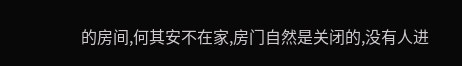的房间,何其安不在家,房门自然是关闭的,没有人进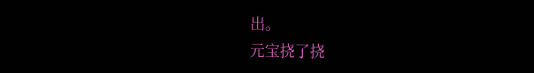出。
元宝挠了挠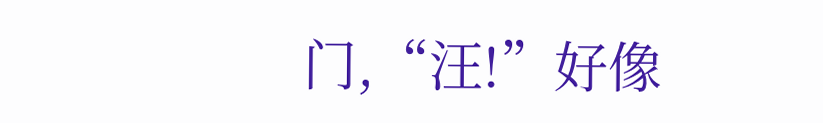门,“汪!”好像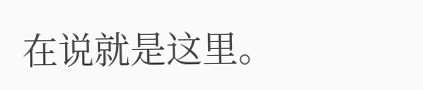在说就是这里。